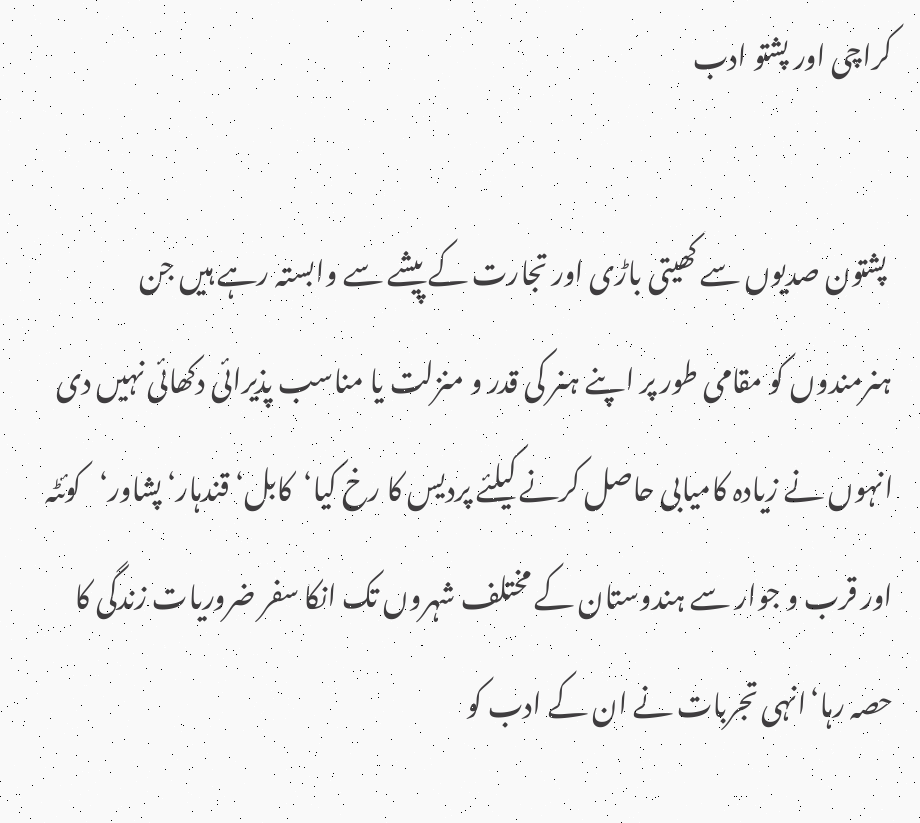کراچی اور پشتو ادب

 پشتون صدیوں سے کھیتی باڑی اور تجارت کے پیشے سے وابستہ رہے ہیں جن ہنرمندوں کو مقامی طور پر اپنے ہنر کی قدر و منزلت یا مناسب پذیرائی دکھائی نہیں دی انہوں نے زیادہ کامیابی حاصل کرنے کیلئے پردیس کا رخ کیا‘کابل‘ قندہار‘پشاور‘کوئٹہ اور قرب و جوار سے ہندوستان کے مختلف شہروں تک انکا سفر ضروریات زندگی کا حصہ رہا‘انہی تجربات نے ان کے ادب کو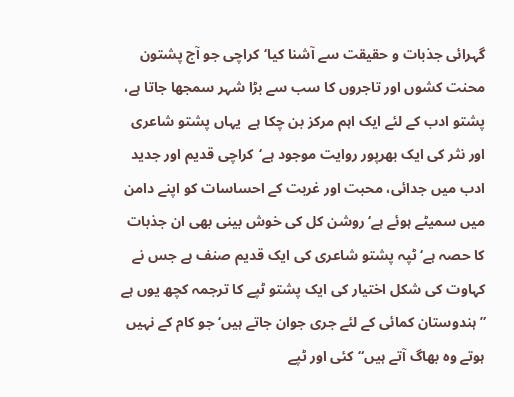گہرائی جذبات و حقیقت سے آشنا کیا‘کراچی جو آج پشتون محنت کشوں اور تاجروں کا سب سے بڑا شہر سمجھا جاتا ہے، پشتو ادب کے لئے ایک اہم مرکز بن چکا ہے  یہاں پشتو شاعری اور نثر کی ایک بھرپور روایت موجود ہے‘کراچی قدیم اور جدید ادب میں جدائی، محبت اور غربت کے احساسات کو اپنے دامن میں سمیٹے ہوئے ہے‘ روشن کل کی خوش بینی بھی ان جذبات کا حصہ ہے‘ ٹپہ پشتو شاعری کی ایک قدیم صنف ہے جس نے کہاوت کی شکل اختیار کی ایک پشتو ٹپے کا ترجمہ کچھ یوں ہے ”ہندوستان کمائی کے لئے جری جوان جاتے ہیں‘ جو کام کے نہیں ہوتے وہ بھاگ آتے ہیں“کئی اور ٹپے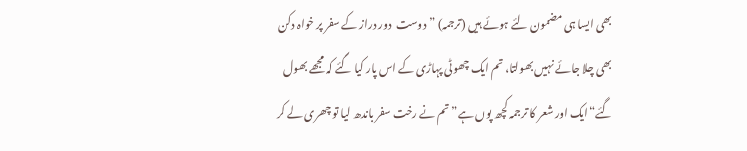بھی ایسا ہی مضمون لئے ہوئے ہیں (ترجمہ) ”دوست  دور دراز کے سفر پر خواہ دکن  بھی چلا جائے نہیں بھولتا، تم ایک چھوٹی پہاڑی کے اس پار کیا گئے کہ مجھے بھول گئے“ایک اور شعر کا ترجمہ کچھ پوں ہے”تم نے رخت سفر باندھ لیا تو چھری لے کر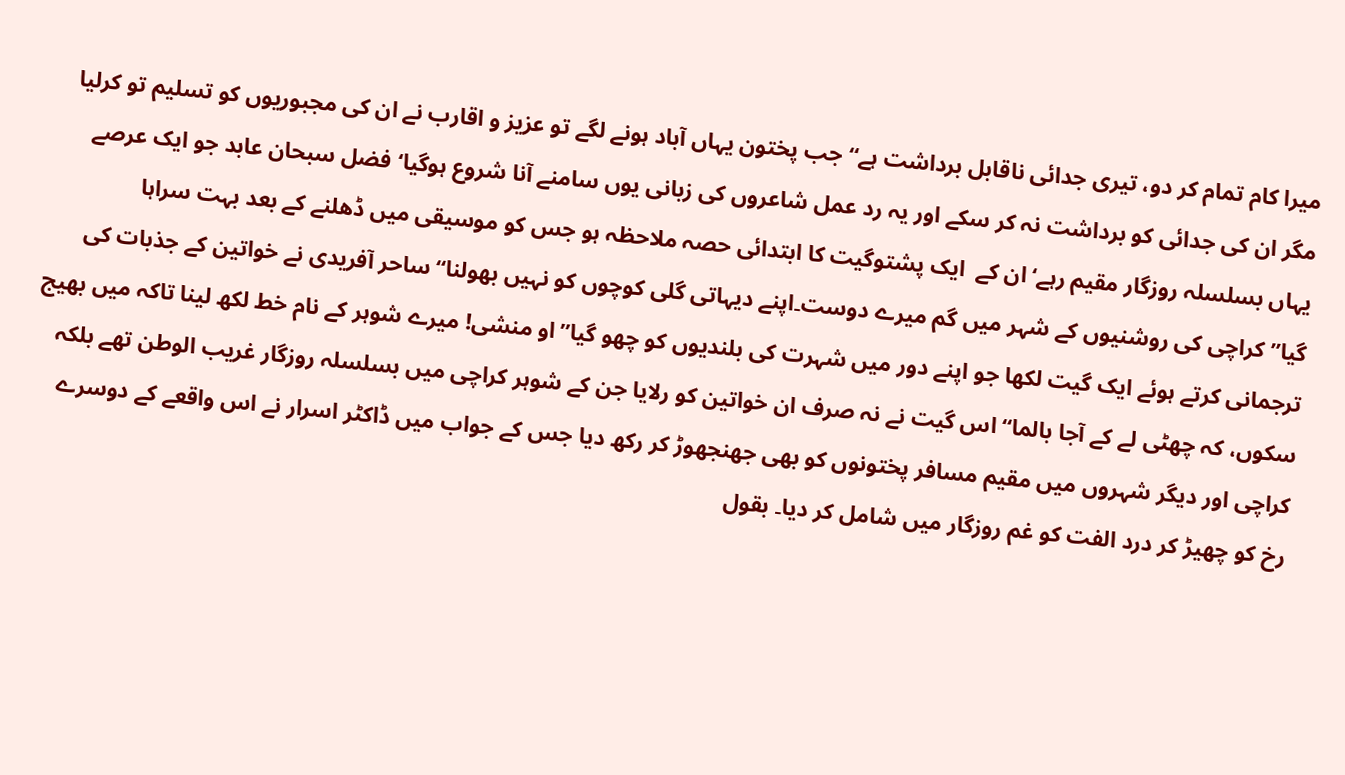میرا کام تمام کر دو، تیری جدائی ناقابل برداشت ہے“ جب پختون یہاں آباد ہونے لگے تو عزیز و اقارب نے ان کی مجبوریوں کو تسلیم تو کرلیا مگر ان کی جدائی کو برداشت نہ کر سکے اور یہ رد عمل شاعروں کی زبانی یوں سامنے آنا شروع ہوگیا‘فضل سبحان عابد جو ایک عرصے یہاں بسلسلہ روزگار مقیم رہے‘ ان کے  ایک پشتوگیت کا ابتدائی حصہ ملاحظہ ہو جس کو موسیقی میں ڈھلنے کے بعد بہت سراہا گیا”کراچی کی روشنیوں کے شہر میں گم میرے دوست۔اپنے دیہاتی گلی کوچوں کو نہیں بھولنا“ساحر آفریدی نے خواتین کے جذبات کی ترجمانی کرتے ہوئے ایک گیت لکھا جو اپنے دور میں شہرت کی بلندیوں کو چھو گیا”او منشی! میرے شوہر کے نام خط لکھ لینا تاکہ میں بھیج سکوں، کہ چھٹی لے کے آجا بالما“اس گیت نے نہ صرف ان خواتین کو رلایا جن کے شوہر کراچی میں بسلسلہ روزگار غریب الوطن تھے بلکہ کراچی اور دیگر شہروں میں مقیم مسافر پختونوں کو بھی جھنجھوڑ کر رکھ دیا جس کے جواب میں ڈاکٹر اسرار نے اس واقعے کے دوسرے رخ کو چھیڑ کر درد الفت کو غم روزگار میں شامل کر دیا۔ بقول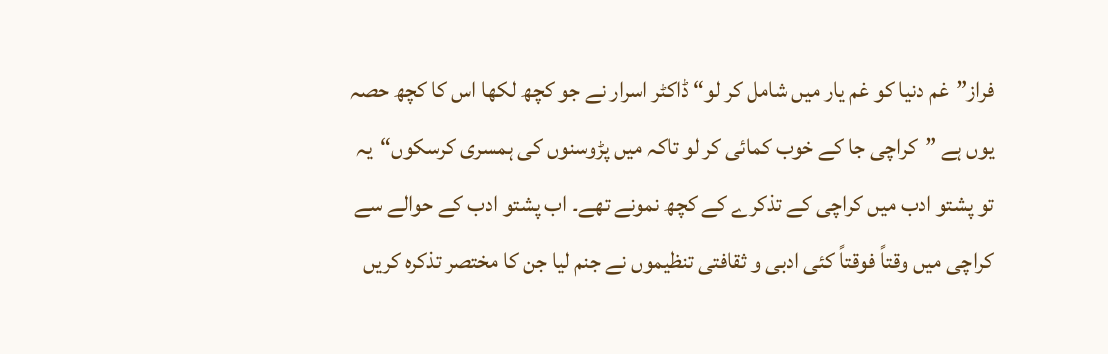فراز”غم دنیا کو غم یار میں شامل کر لو“ ڈاکٹر اسرار نے جو کچھ لکھا اس کا کچھ حصہ یوں ہے ”کراچی جا کے خوب کمائی کر لو تاکہ میں پڑوسنوں کی ہمسری کرسکوں“یہ تو پشتو ادب میں کراچی کے تذکرے کے کچھ نمونے تھے۔ اب پشتو ادب کے حوالے سے کراچی میں وقتاً فوقتاً کئی ادبی و ثقافتی تنظیموں نے جنم لیا جن کا مختصر تذکرہ کریں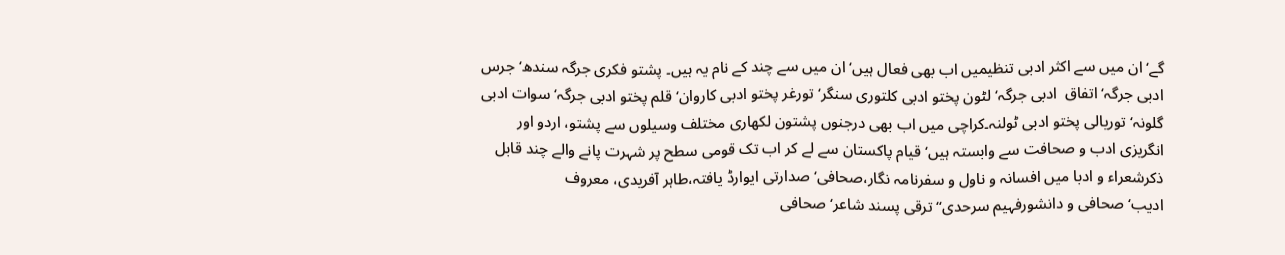گے‘ ان میں سے اکثر ادبی تنظیمیں اب بھی فعال ہیں‘ ان میں سے چند کے نام یہ ہیں۔ پشتو فکری جرگہ سندھ‘ جرس ادبی جرگہ‘ اتفاق  ادبی جرگہ‘ لٹون پختو ادبی کلتوری سنگر‘ تورغر پختو ادبی کاروان‘ قلم پختو ادبی جرگہ‘ سوات ادبی گلونہ‘ توریالی پختو ادبی ٹولنہ۔کراچی میں اب بھی درجنوں پشتون لکھاری مختلف وسیلوں سے پشتو، اردو اور انگریزی ادب و صحافت سے وابستہ ہیں‘قیام پاکستان سے لے کر اب تک قومی سطح پر شہرت پانے والے چند قابل ذکرشعراء و ادبا میں افسانہ و ناول و سفرنامہ نگار،صحافی‘صدارتی ایوارڈ یافتہ،طاہر آفریدی، معروف ادیب‘صحافی و دانشورفہیم سرحدی“ ترقی پسند شاعر‘ صحافی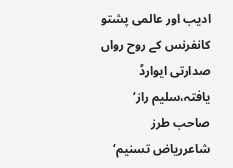ادیب اور عالمی پشتو کانفرنس کے روح رواں صدارتی ایوارڈ یافتہ،سلیم راز‘ صاحب طرز شاعرریاض تسنیم‘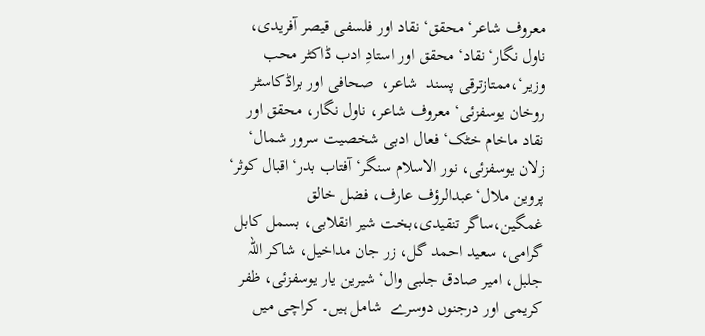معروف شاعر‘ محقق‘ نقاد اور فلسفی قیصر آفریدی، ناول نگار‘نقاد‘ محقق اور استادِ ادب ڈاکٹر محب وزیر‘،ممتازترقی پسند  شاعر،  صحافی اور براڈکاسٹر روخان یوسفزئی‘ معروف شاعر، ناول نگار، محقق اور نقاد ماخام خٹک‘ فعال ادبی شخصیت سرور شمال‘  زلان یوسفزئی، نور الاسلام سنگر‘ آفتاب بدر‘اقبال کوثر‘ پروین ملال‘عبدالرؤف عارف، فضل خالق غمگین،ساگر تنقیدی،بخت شیر انقلابی، بسمل کابل گرامی، سعید احمد گل، زر جان مداخیل، شاکر اللہ جلبل، امیر صادق جلبی وال‘ شیرین یار یوسفزئی، ظفر کریمی اور درجنوں دوسرے  شامل ہیں۔ کراچی میں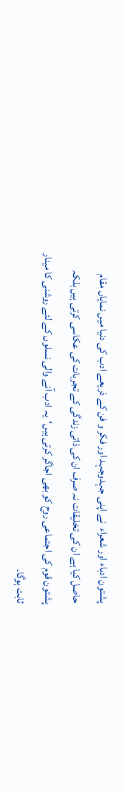پشتون ادباء اور شعراء  نے اپنی جہدوجہد اور فکر و فن کے ذریعے ادب کی دنیا میں نمایاں مقام حاصل کیا ہے ان کی تخلیقات نہ صرف ان کی ذاتی زندگی کے تجربات کی عکاسی کرتی ہیں بلکہ پشتون قوم کی اجتماعی روح کو بھی اجاگر کرتی ہیں‘  یہ ادب آنے والی نسلوں کے لئے روشنی کا مینار ثابت ہوگا۔